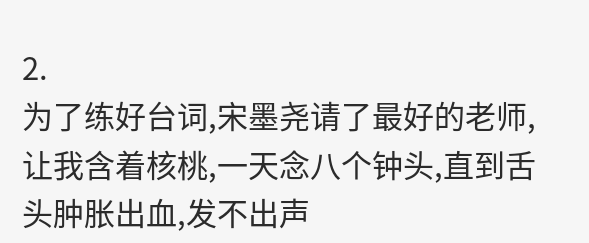2.
为了练好台词,宋墨尧请了最好的老师,让我含着核桃,一天念八个钟头,直到舌头肿胀出血,发不出声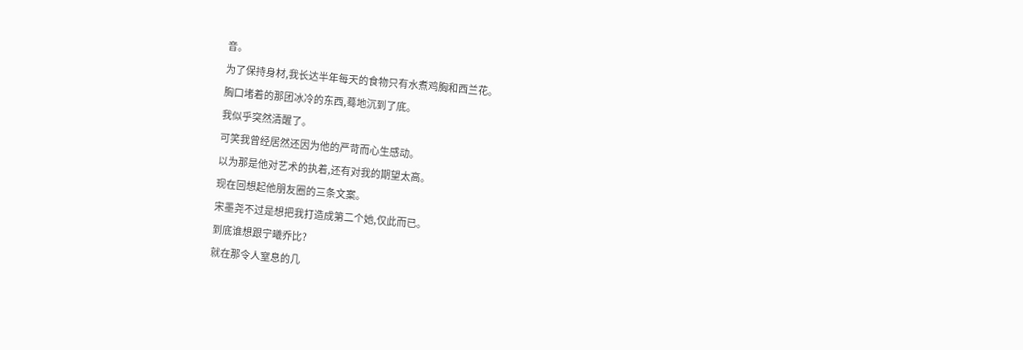音。
为了保持身材,我长达半年每天的食物只有水煮鸡胸和西兰花。
胸口堵着的那团冰冷的东西,蓦地沉到了底。
我似乎突然清醒了。
可笑我曾经居然还因为他的严苛而心生感动。
以为那是他对艺术的执着,还有对我的期望太高。
现在回想起他朋友圈的三条文案。
宋墨尧不过是想把我打造成第二个她,仅此而已。
到底谁想跟宁曦乔比?
就在那令人窒息的几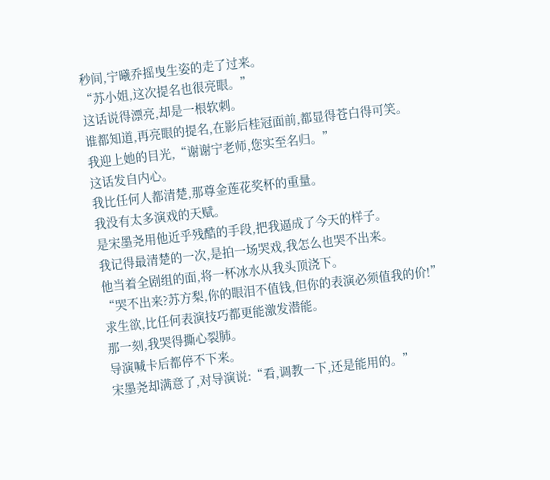秒间,宁曦乔摇曳生姿的走了过来。
“苏小姐,这次提名也很亮眼。”
这话说得漂亮,却是一根软刺。
谁都知道,再亮眼的提名,在影后桂冠面前,都显得苍白得可笑。
我迎上她的目光,“谢谢宁老师,您实至名归。”
这话发自内心。
我比任何人都清楚,那尊金莲花奖杯的重量。
我没有太多演戏的天赋。
是宋墨尧用他近乎残酷的手段,把我逼成了今天的样子。
我记得最清楚的一次,是拍一场哭戏,我怎么也哭不出来。
他当着全剧组的面,将一杯冰水从我头顶浇下。
“哭不出来?苏方梨,你的眼泪不值钱,但你的表演必须值我的价!”
求生欲,比任何表演技巧都更能激发潜能。
那一刻,我哭得撕心裂肺。
导演喊卡后都停不下来。
宋墨尧却满意了,对导演说:“看,调教一下,还是能用的。”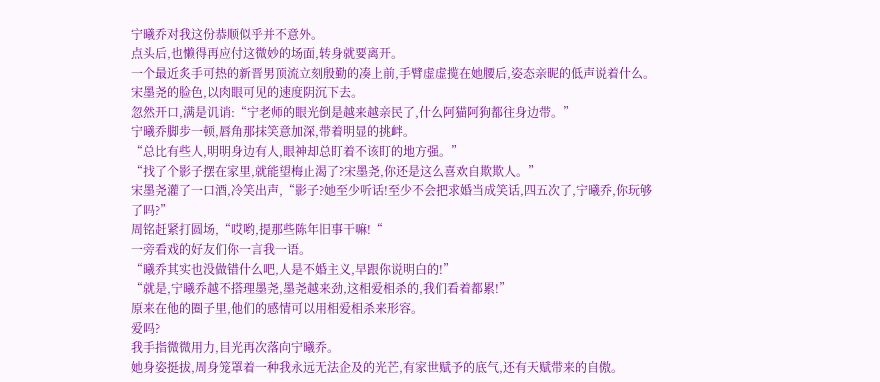宁曦乔对我这份恭顺似乎并不意外。
点头后,也懒得再应付这微妙的场面,转身就要离开。
一个最近炙手可热的新晋男顶流立刻殷勤的凑上前,手臂虚虚揽在她腰后,姿态亲昵的低声说着什么。
宋墨尧的脸色,以肉眼可见的速度阴沉下去。
忽然开口,满是讥诮:“宁老师的眼光倒是越来越亲民了,什么阿猫阿狗都往身边带。”
宁曦乔脚步一顿,唇角那抹笑意加深,带着明显的挑衅。
“总比有些人,明明身边有人,眼神却总盯着不该盯的地方强。”
“找了个影子摆在家里,就能望梅止渴了?宋墨尧,你还是这么喜欢自欺欺人。”
宋墨尧灌了一口酒,冷笑出声,“影子?她至少听话!至少不会把求婚当成笑话,四五次了,宁曦乔,你玩够了吗?”
周铭赶紧打圆场,“哎哟,提那些陈年旧事干嘛!“
一旁看戏的好友们你一言我一语。
“曦乔其实也没做错什么吧,人是不婚主义,早跟你说明白的!”
“就是,宁曦乔越不搭理墨尧,墨尧越来劲,这相爱相杀的,我们看着都累!”
原来在他的圈子里,他们的感情可以用相爱相杀来形容。
爱吗?
我手指微微用力,目光再次落向宁曦乔。
她身姿挺拔,周身笼罩着一种我永远无法企及的光芒,有家世赋予的底气,还有天赋带来的自傲。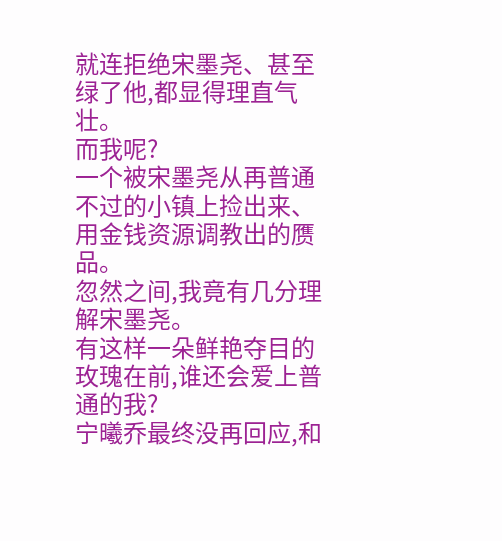就连拒绝宋墨尧、甚至绿了他,都显得理直气壮。
而我呢?
一个被宋墨尧从再普通不过的小镇上捡出来、用金钱资源调教出的赝品。
忽然之间,我竟有几分理解宋墨尧。
有这样一朵鲜艳夺目的玫瑰在前,谁还会爱上普通的我?
宁曦乔最终没再回应,和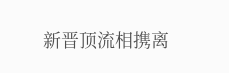新晋顶流相携离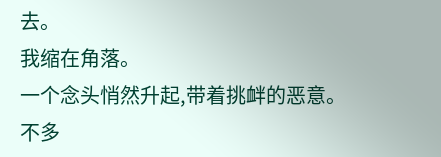去。
我缩在角落。
一个念头悄然升起,带着挑衅的恶意。
不多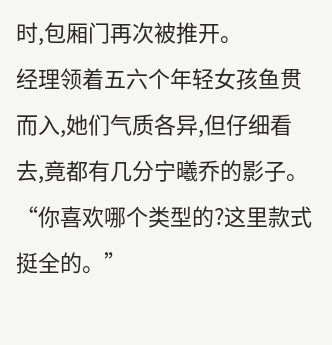时,包厢门再次被推开。
经理领着五六个年轻女孩鱼贯而入,她们气质各异,但仔细看去,竟都有几分宁曦乔的影子。
“你喜欢哪个类型的?这里款式挺全的。”